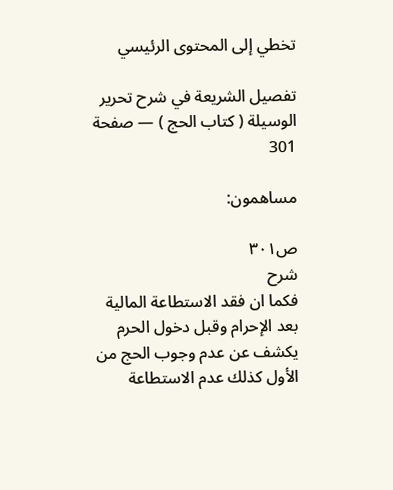تخطي إلى المحتوى الرئيسي

تفصيل الشريعة في شرح تحرير الوسيلة ( كتاب الحج ) — صفحة 301

مساهمون:

ص٣٠١
شرح
فكما ان فقد الاستطاعة المالية بعد الإحرام وقبل دخول الحرم يكشف عن عدم وجوب الحج من الأول كذلك عدم الاستطاعة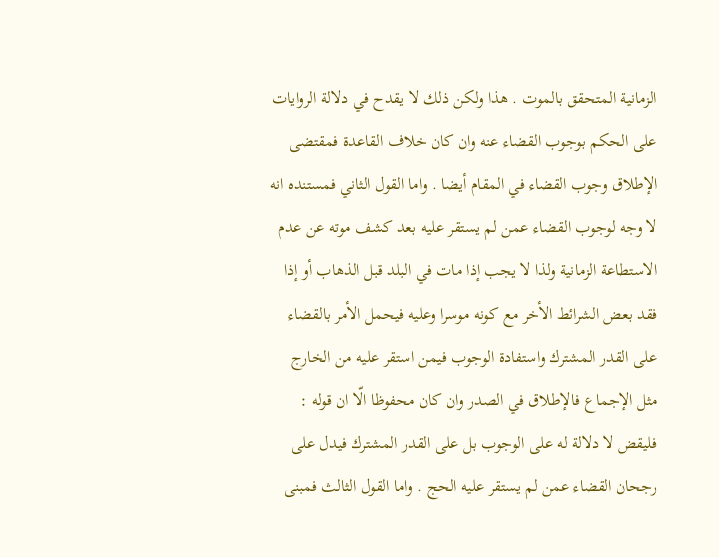الزمانية المتحقق بالموت . هذا ولكن ذلك لا يقدح في دلالة الروايات على الحكم بوجوب القضاء عنه وان كان خلاف القاعدة فمقتضى الإطلاق وجوب القضاء في المقام أيضا . واما القول الثاني فمستنده انه لا وجه لوجوب القضاء عمن لم يستقر عليه بعد كشف موته عن عدم الاستطاعة الزمانية ولذا لا يجب إذا مات في البلد قبل الذهاب أو إذا فقد بعض الشرائط الأخر مع كونه موسرا وعليه فيحمل الأمر بالقضاء على القدر المشترك واستفادة الوجوب فيمن استقر عليه من الخارج مثل الإجماع فالإطلاق في الصدر وان كان محفوظا الّا ان قوله : فليقض لا دلالة له على الوجوب بل على القدر المشترك فيدل على رجحان القضاء عمن لم يستقر عليه الحج . واما القول الثالث فمبنى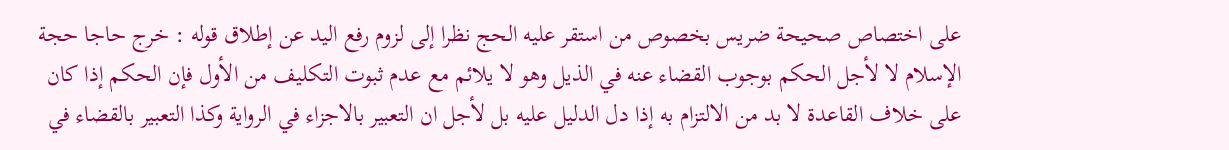على اختصاص صحيحة ضريس بخصوص من استقر عليه الحج نظرا إلى لزوم رفع اليد عن إطلاق قوله : خرج حاجا حجة الإسلام لا لأجل الحكم بوجوب القضاء عنه في الذيل وهو لا يلائم مع عدم ثبوت التكليف من الأول فإن الحكم إذا كان على خلاف القاعدة لا بد من الالتزام به إذا دل الدليل عليه بل لأجل ان التعبير بالاجزاء في الرواية وكذا التعبير بالقضاء في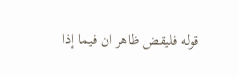قوله فليقض ظاهر ان فيما إذا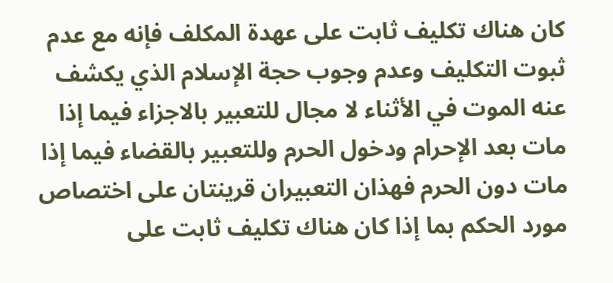كان هناك تكليف ثابت على عهدة المكلف فإنه مع عدم ثبوت التكليف وعدم وجوب حجة الإسلام الذي يكشف عنه الموت في الأثناء لا مجال للتعبير بالاجزاء فيما إذا مات بعد الإحرام ودخول الحرم وللتعبير بالقضاء فيما إذا مات دون الحرم فهذان التعبيران قرينتان على اختصاص مورد الحكم بما إذا كان هناك تكليف ثابت على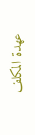عهدة المكلف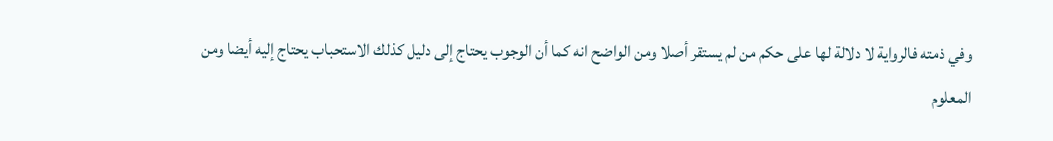وفي ذمته فالرواية لا دلالة لها على حكم من لم يستقر أصلا ومن الواضح انه كما أن الوجوب يحتاج إلى دليل كذلك الاستحباب يحتاج إليه أيضا ومن المعلوم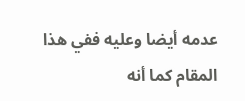عدمه أيضا وعليه ففي هذا المقام كما أنه